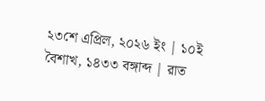২৩শে এপ্রিল, ২০২৬ ইং | ১০ই বৈশাখ, ১৪৩৩ বঙ্গাব্দ | রাত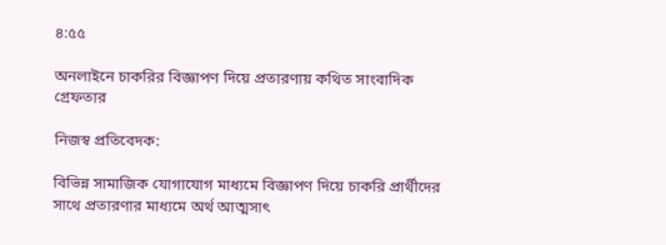৪:৫৫

অনলাইনে চাকরির বিজ্ঞাপণ দিয়ে প্রতারণায় কথিত সাংবাদিক গ্রেফতার

নিজস্ব প্রতিবেদক:

বিভিন্ন সামাজিক যোগাযোগ মাধ্যমে বিজ্ঞাপণ দিয়ে চাকরি প্রার্থীদের সাথে প্রতারণার মাধ্যমে অর্থ আত্মসাৎ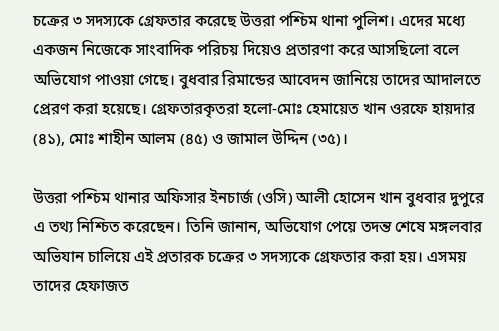চক্রের ৩ সদস্যকে গ্রেফতার করেছে উত্তরা পশ্চিম থানা পুলিশ। এদের মধ্যে একজন নিজেকে সাংবাদিক পরিচয় দিয়েও প্রতারণা করে আসছিলো বলে অভিযোগ পাওয়া গেছে। বুধবার রিমান্ডের আবেদন জানিয়ে তাদের আদালতে প্রেরণ করা হয়েছে। গ্রেফতারকৃতরা হলো-মোঃ হেমায়েত খান ওরফে হায়দার (৪১), মোঃ শাহীন আলম (৪৫) ও জামাল উদ্দিন (৩৫)।

উত্তরা পশ্চিম থানার অফিসার ইনচার্জ (ওসি) আলী হোসেন খান বুধবার দুপুরে এ তথ্য নিশ্চিত করেছেন। তিনি জানান, অভিযোগ পেয়ে তদন্ত শেষে মঙ্গলবার অভিযান চালিয়ে এই প্রতারক চক্রের ৩ সদস্যকে গ্রেফতার করা হয়। এসময় তাদের হেফাজত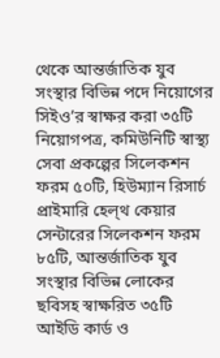থেকে আন্তর্জাতিক যুব সংস্থার বিভিন্ন পদে নিয়োগের সিইও’র স্বাক্ষর করা ৩৫টি নিয়োগপত্র, কমিউনিটি স্বাস্থ্য সেবা প্রকল্পের সিলেকশন ফরম ৫০টি, হিউম্যান রিসার্চ প্রাইমারি হেল্থ কেয়ার সেন্টারের সিলেকশন ফরম ৮৫টি, আন্তর্জাতিক যুব সংস্থার বিভিন্ন লোকের ছবিসহ স্বাক্ষরিত ৩৫টি আইডি কার্ড ও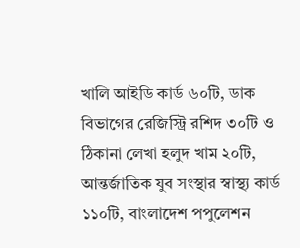খালি আইডি কার্ড ৬০টি, ডাক বিভাগের রেজিস্ট্রি রশিদ ৩০টি ও ঠিকানা লেখা হলুদ খাম ২০টি, আন্তর্জাতিক যুব সংস্থার স্বাস্থ্য কার্ড ১১০টি, বাংলাদেশ পপুলেশন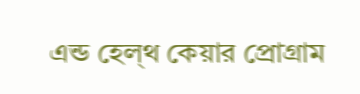এন্ড হেল্থ কেয়ার প্রোগ্রাম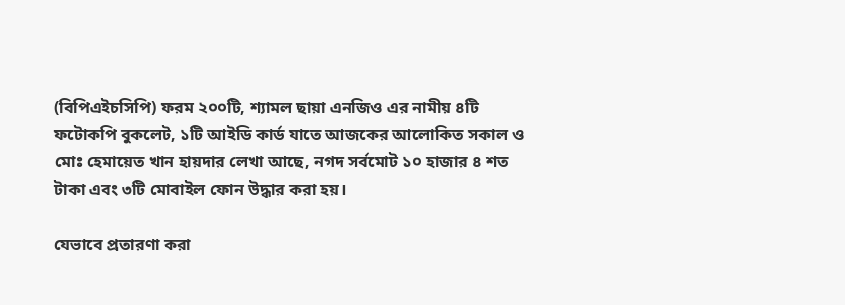(বিপিএইচসিপি) ফরম ২০০টি, শ্যামল ছায়া এনজিও এর নামীয় ৪টি ফটোকপি বুকলেট, ১টি আইডি কার্ড যাতে আজকের আলোকিত সকাল ও মোঃ হেমায়েত খান হায়দার লেখা আছে, নগদ সর্বমোট ১০ হাজার ৪ শত টাকা এবং ৩টি মোবাইল ফোন উদ্ধার করা হয়।

যেভাবে প্রতারণা করা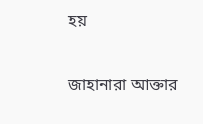হয়

জাহানারা আক্তার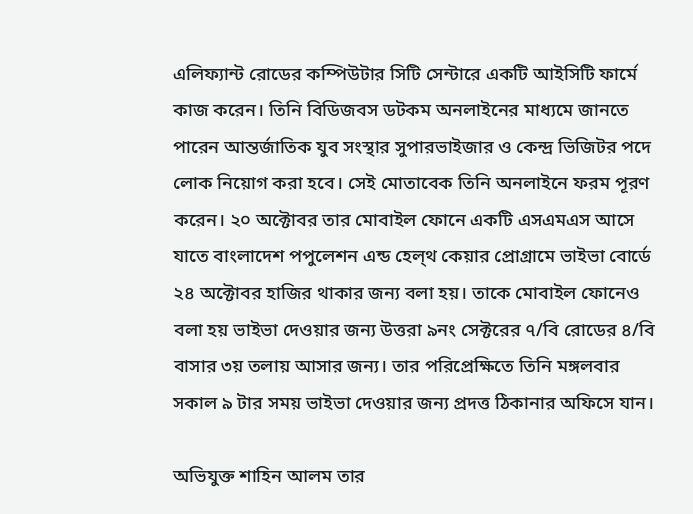এলিফ্যান্ট রোডের কম্পিউটার সিটি সেন্টারে একটি আইসিটি ফার্মে কাজ করেন। তিনি বিডিজবস ডটকম অনলাইনের মাধ্যমে জানতে পারেন আন্তর্জাতিক যুব সংস্থার সুপারভাইজার ও কেন্দ্র ভিজিটর পদে লোক নিয়োগ করা হবে। সেই মোতাবেক তিনি অনলাইনে ফরম পূরণ করেন। ২০ অক্টোবর তার মোবাইল ফোনে একটি এসএমএস আসে যাতে বাংলাদেশ পপুলেশন এন্ড হেল্থ কেয়ার প্রোগ্রামে ভাইভা বোর্ডে ২৪ অক্টোবর হাজির থাকার জন্য বলা হয়। তাকে মোবাইল ফোনেও বলা হয় ভাইভা দেওয়ার জন্য উত্তরা ৯নং সেক্টরের ৭/বি রোডের ৪/বি বাসার ৩য় তলায় আসার জন্য। তার পরিপ্রেক্ষিতে তিনি মঙ্গলবার সকাল ৯ টার সময় ভাইভা দেওয়ার জন্য প্রদত্ত ঠিকানার অফিসে যান।

অভিযুক্ত শাহিন আলম তার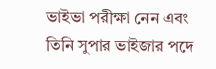ভাইভা পরীক্ষা নেন এবং তিনি সুপার ভাইজার পদে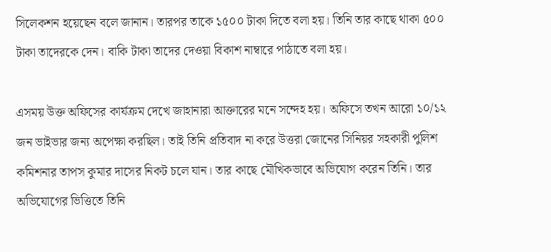সিলেকশন হয়েছেন বলে জানান। তারপর তাকে ১৫০০ টাকা দিতে বলা হয়। তিনি তার কাছে থাকা ৫০০ টাকা তাদেরকে দেন। বাকি টাকা তাদের দেওয়া বিকাশ নাম্বারে পাঠাতে বলা হয়।

এসময় উক্ত অফিসের কার্যক্রম দেখে জাহানারা আক্তারের মনে সন্দেহ হয়। অফিসে তখন আরো ১০/১২ জন ভাইভার জন্য অপেক্ষা করছিল। তাই তিনি প্রতিবাদ না করে উত্তরা জোনের সিনিয়র সহকারী পুলিশ কমিশনার তাপস কুমার দাসের নিকট চলে যান। তার কাছে মৌখিকভাবে অভিযোগ করেন তিনি। তার অভিযোগের ভিত্তিতে তিনি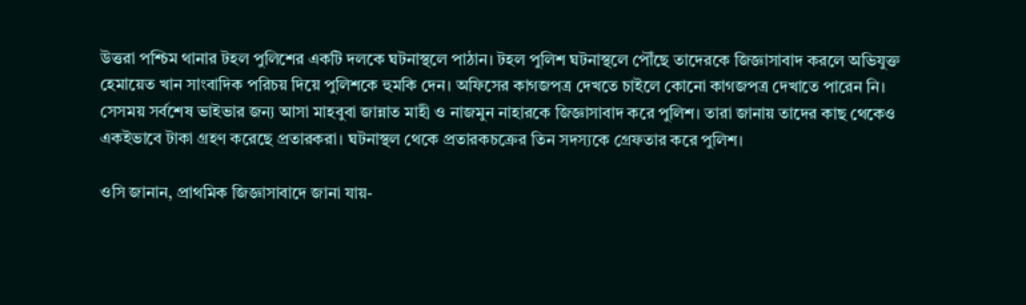উত্তরা পশ্চিম থানার টহল পুলিশের একটি দলকে ঘটনাস্থলে পাঠান। টহল পুলিশ ঘটনাস্থলে পৌঁছে তাদেরকে জিজ্ঞাসাবাদ করলে অভিযুক্ত হেমায়েত খান সাংবাদিক পরিচয় দিয়ে পুলিশকে হুমকি দেন। অফিসের কাগজপত্র দেখতে চাইলে কোনো কাগজপত্র দেখাতে পারেন নি। সেসময় সর্বশেষ ভাইভার জন্য আসা মাহবুবা জান্নাত মাহী ও নাজমুন নাহারকে জিজ্ঞাসাবাদ করে পুলিশ। তারা জানায় তাদের কাছ থেকেও একইভাবে টাকা গ্রহণ করেছে প্রতারকরা। ঘটনাস্থল থেকে প্রতারকচক্রের তিন সদস্যকে গ্রেফতার করে পুলিশ।

ওসি জানান, প্রাথমিক জিজ্ঞাসাবাদে জানা যায়-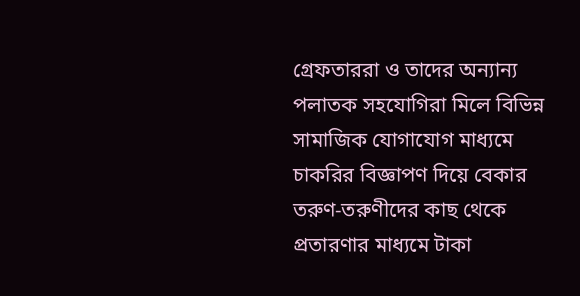গ্রেফতাররা ও তাদের অন্যান্য পলাতক সহযোগিরা মিলে বিভিন্ন সামাজিক যোগাযোগ মাধ্যমে চাকরির বিজ্ঞাপণ দিয়ে বেকার তরুণ-তরুণীদের কাছ থেকে প্রতারণার মাধ্যমে টাকা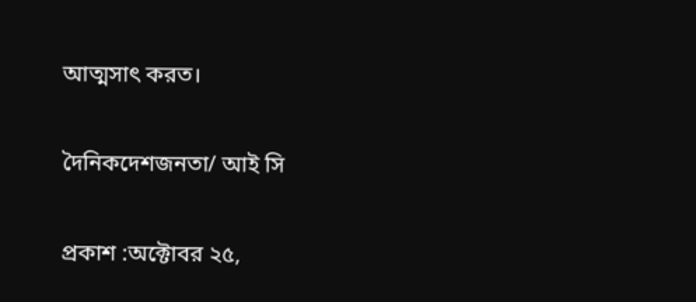আত্মসাৎ করত।

দৈনিকদেশজনতা/ আই সি

প্রকাশ :অক্টোবর ২৫,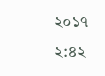২০১৭ ২:৪২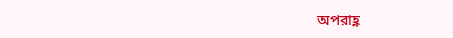অপরাহ্ণ